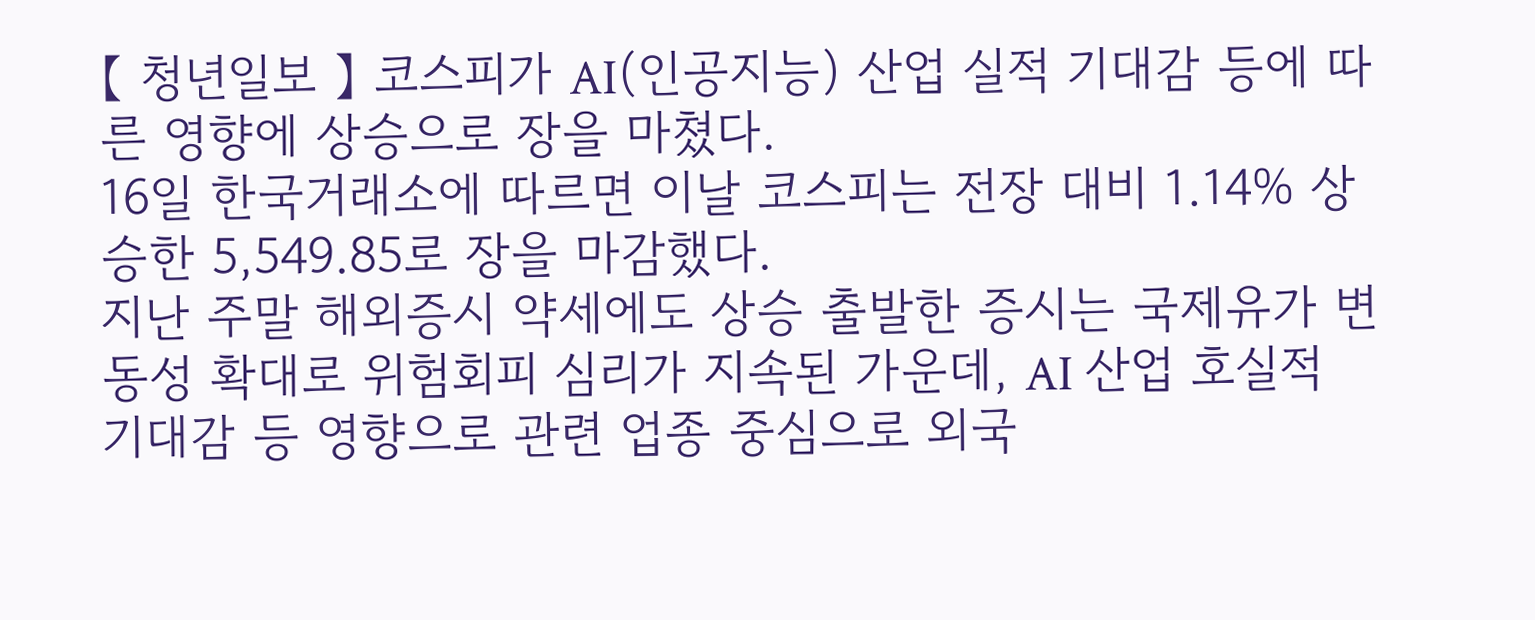【 청년일보 】 코스피가 AI(인공지능) 산업 실적 기대감 등에 따른 영향에 상승으로 장을 마쳤다.
16일 한국거래소에 따르면 이날 코스피는 전장 대비 1.14% 상승한 5,549.85로 장을 마감했다.
지난 주말 해외증시 약세에도 상승 출발한 증시는 국제유가 변동성 확대로 위험회피 심리가 지속된 가운데, AI 산업 호실적 기대감 등 영향으로 관련 업종 중심으로 외국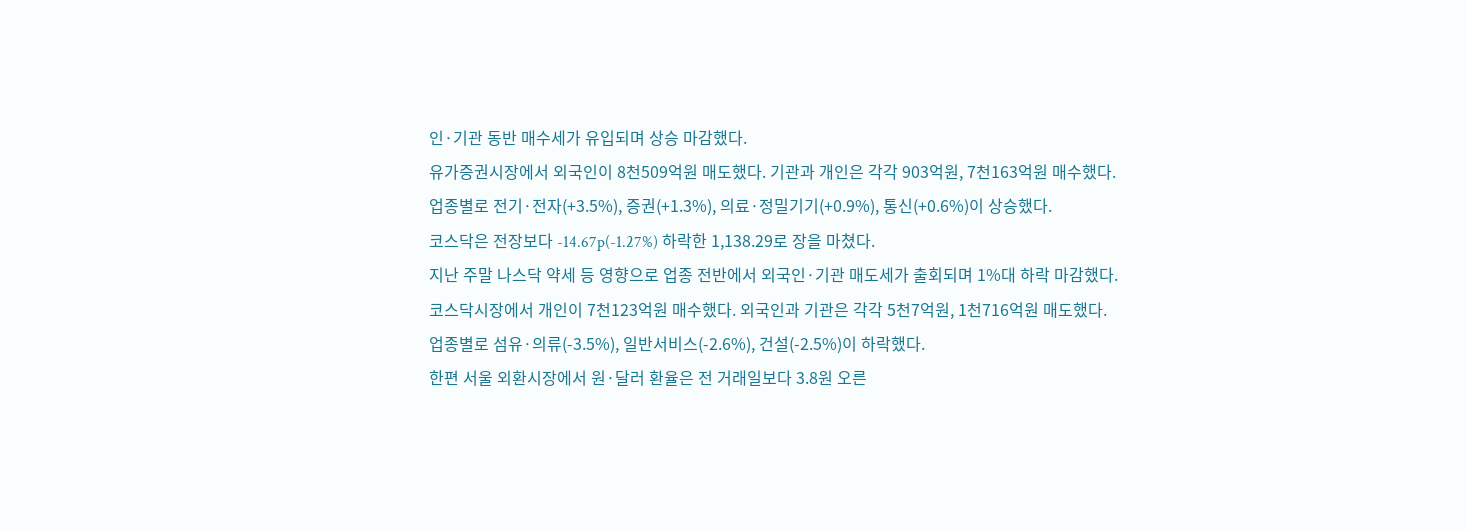인·기관 동반 매수세가 유입되며 상승 마감했다.
유가증권시장에서 외국인이 8천509억원 매도했다. 기관과 개인은 각각 903억원, 7천163억원 매수했다.
업종별로 전기·전자(+3.5%), 증권(+1.3%), 의료·정밀기기(+0.9%), 통신(+0.6%)이 상승했다.
코스닥은 전장보다 -14.67p(-1.27%) 하락한 1,138.29로 장을 마쳤다.
지난 주말 나스닥 약세 등 영향으로 업종 전반에서 외국인·기관 매도세가 출회되며 1%대 하락 마감했다.
코스닥시장에서 개인이 7천123억원 매수했다. 외국인과 기관은 각각 5천7억원, 1천716억원 매도했다.
업종별로 섬유·의류(-3.5%), 일반서비스(-2.6%), 건설(-2.5%)이 하락했다.
한편 서울 외환시장에서 원·달러 환율은 전 거래일보다 3.8원 오른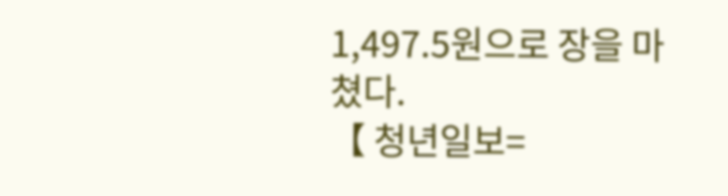1,497.5원으로 장을 마쳤다.
【 청년일보=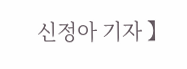신정아 기자 】